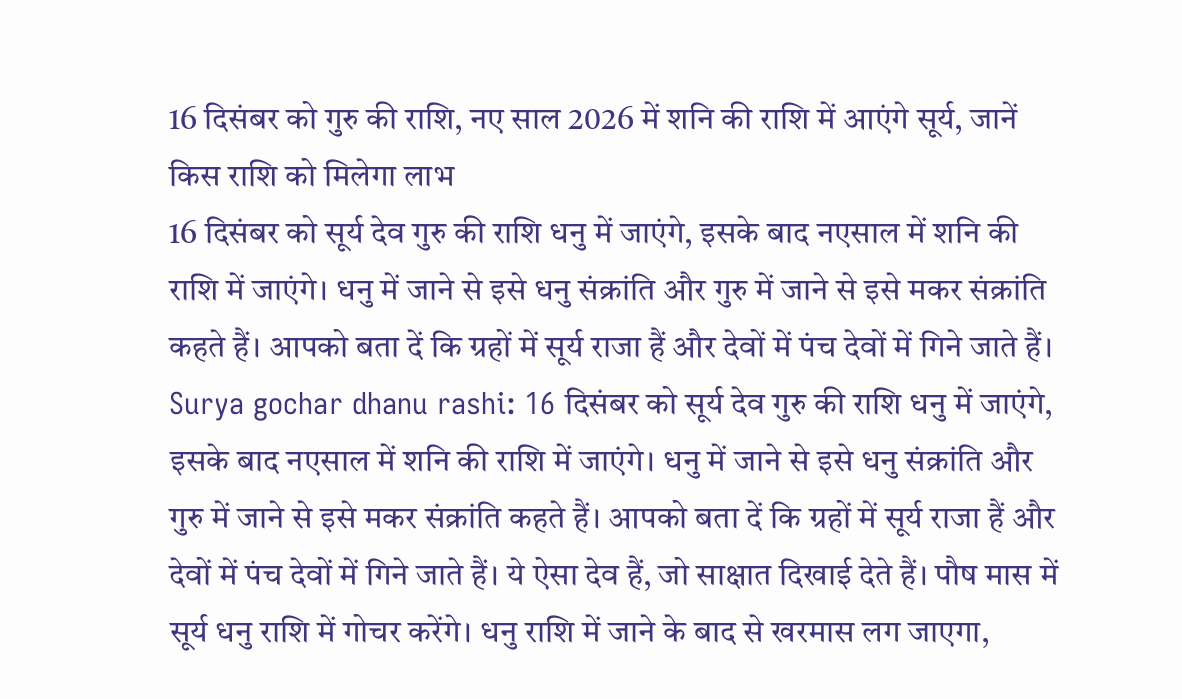16 दिसंबर को गुरु की राशि, नए साल 2026 में शनि की राशि में आएंगे सूर्य, जानें किस राशि को मिलेगा लाभ
16 दिसंबर को सूर्य देव गुरु की राशि धनु में जाएंगे, इसके बाद नएसाल में शनि की राशि में जाएंगे। धनु में जाने से इसे धनु संक्रांति और गुरु में जाने से इसे मकर संक्रांति कहते हैं। आपको बता दें कि ग्रहों में सूर्य राजा हैं और देवों में पंच देवों में गिने जाते हैं।
Surya gochar dhanu rashi: 16 दिसंबर को सूर्य देव गुरु की राशि धनु में जाएंगे, इसके बाद नएसाल में शनि की राशि में जाएंगे। धनु में जाने से इसे धनु संक्रांति और गुरु में जाने से इसे मकर संक्रांति कहते हैं। आपको बता दें कि ग्रहों में सूर्य राजा हैं और देवों में पंच देवों में गिने जाते हैं। ये ऐसा देव हैं, जो साक्षात दिखाई देते हैं। पौष मास में सूर्य धनु राशि में गोचर करेंगे। धनु राशि में जाने के बाद से खरमास लग जाएगा,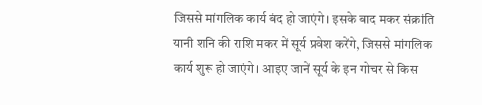जिससे मांगलिक कार्य बंद हो जाएंगे। इसके बाद मकर संक्रांति यानी शनि की राशि मकर में सूर्य प्रवेश करेंगे, जिससे मांगलिक कार्य शुरू हो जाएंगे। आइए जानें सूर्य के इन गोचर से किस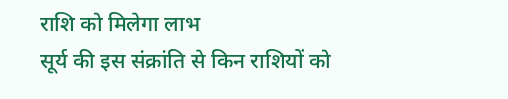राशि को मिलेगा लाभ
सूर्य की इस संक्रांति से किन राशियों को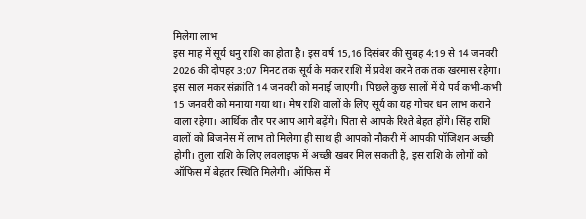मिलेगा लाभ
इस माह में सूर्य धनु राशि का होता है। इस वर्ष 15,16 दिसंबर की सुबह 4:19 से 14 जनवरी 2026 की दोपहर 3:07 मिनट तक सूर्य के मकर राशि में प्रवेश करने तक तक खरमास रहेगा। इस साल मकर संक्रांति 14 जनवरी को मनाई जाएगी। पिछले कुछ सालों में ये पर्व कभी-कभी 15 जनवरी को मनाया गया था। मेष राशि वालों के लिए सूर्य का यह गोचर धन लाभ कराने वाला रहेगा। आर्थिक तौर पर आप आगे बढ़ेंगे। पिता से आपके रिश्ते बेहत होंगे। सिंह राशि वालों को बिजनेस में लाभ तो मिलेगा ही साथ ही आपको नौकरी में आपकी पॉजिशन अच्छी होगी। तुला राशि के लिए लवलाइफ में अच्छी खबर मिल सकती है, इस राशि के लोगों को ऑफिस में बेहतर स्थिति मिलेगी। ऑफिस में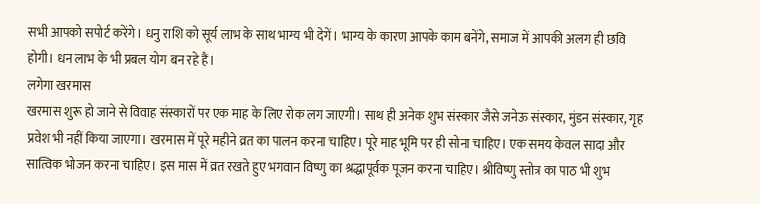सभी आपको सपोर्ट करेंगे। धनु राशि को सूर्य लाभ के साथ भाग्य भी देगें। भाग्य के कारण आपके काम बनेंगे, समाज में आपकी अलग ही छवि होगी। धन लाभ के भी प्रबल योग बन रहे हैं।
लगेगा खरमास
खरमास शुरू हो जाने से विवाह संस्कारों पर एक माह के लिए रोक लग जाएगी। साथ ही अनेक शुभ संस्कार जैसे जनेऊ संस्कार, मुंडन संस्कार, गृह प्रवेश भी नहीं किया जाएगा। खरमास में पूरे महीने व्रत का पालन करना चाहिए। पूरे माह भूमि पर ही सोना चाहिए। एक समय केवल सादा और सात्विक भोजन करना चाहिए। इस मास में व्रत रखते हुए भगवान विष्णु का श्रद्धापूर्वक पूजन करना चाहिए। श्रीविष्णु स्तोत्र का पाठ भी शुभ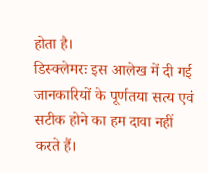होता है।
डिस्क्लेमरः इस आलेख में दी गई जानकारियों के पूर्णतया सत्य एवं सटीक होने का हम दावा नहीं करते हैं।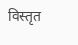विस्तृत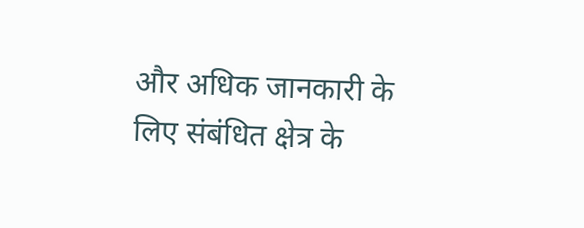और अधिक जानकारी के लिए संबंधित क्षेत्र के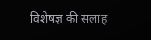विशेषज्ञ की सलाह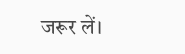जरूर लें।